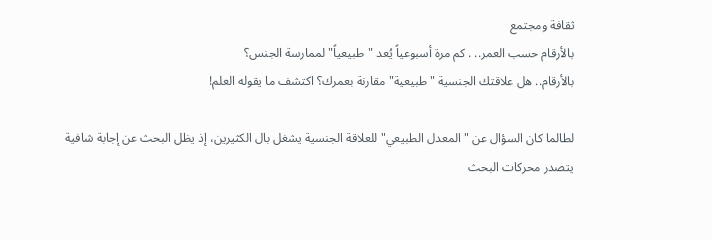ثقافة ومجتمع
بالأرقام حسب العمر.. . كم مرة أسبوعياً يُعد "طبيعياً" لممارسة الجنس؟
بالأرقام.. هل علاقتك الجنسية "طبيعية" مقارنة بعمرك؟ اكتشف ما يقوله العلم!

لطالما كان السؤال عن "المعدل الطبيعي" للعلاقة الجنسية يشغل بال الكثيرين، إذ يظل البحث عن إجابة شافية يتصدر محركات البحث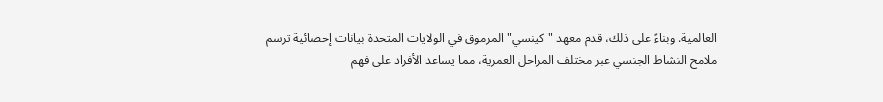العالمية. وبناءً على ذلك، قدم معهد "كينسي" المرموق في الولايات المتحدة بيانات إحصائية ترسم ملامح النشاط الجنسي عبر مختلف المراحل العمرية، مما يساعد الأفراد على فهم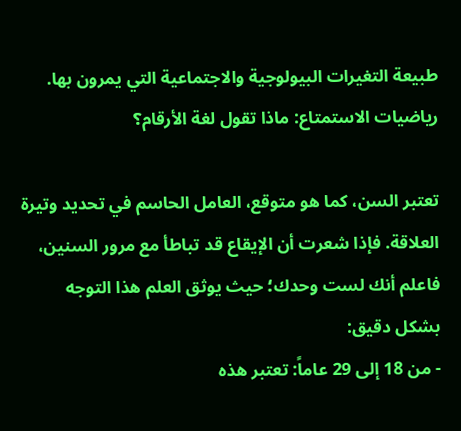طبيعة التغيرات البيولوجية والاجتماعية التي يمرون بها.
رياضيات الاستمتاع: ماذا تقول لغة الأرقام؟

تعتبر السن، كما هو متوقع، العامل الحاسم في تحديد وتيرة العلاقة. فإذا شعرت أن الإيقاع قد تباطأ مع مرور السنين، فاعلم أنك لست وحدك؛ حيث يوثق العلم هذا التوجه بشكل دقيق:
- من 18 إلى 29 عاماً: تعتبر هذه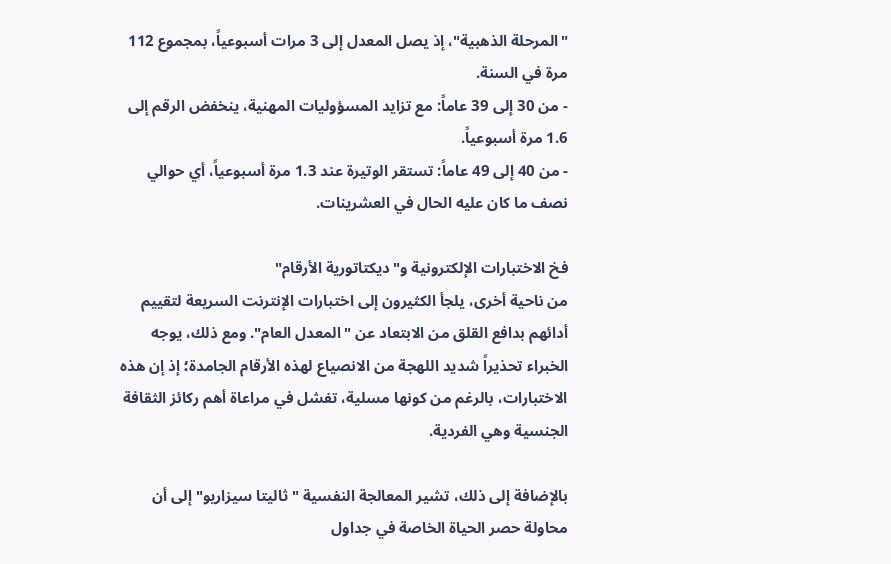"المرحلة الذهبية"، إذ يصل المعدل إلى 3 مرات أسبوعياً، بمجموع 112 مرة في السنة.
- من 30 إلى 39 عاماً: مع تزايد المسؤوليات المهنية، ينخفض الرقم إلى 1.6 مرة أسبوعياً.
- من 40 إلى 49 عاماً: تستقر الوتيرة عند 1.3 مرة أسبوعياً، أي حوالي نصف ما كان عليه الحال في العشرينات.

فخ الاختبارات الإلكترونية و"ديكتاتورية الأرقام"
من ناحية أخرى، يلجأ الكثيرون إلى اختبارات الإنترنت السريعة لتقييم أدائهم بدافع القلق من الابتعاد عن "المعدل العام". ومع ذلك، يوجه الخبراء تحذيراً شديد اللهجة من الانصياع لهذه الأرقام الجامدة؛ إذ إن هذه الاختبارات، بالرغم من كونها مسلية، تفشل في مراعاة أهم ركائز الثقافة الجنسية وهي الفردية.

بالإضافة إلى ذلك، تشير المعالجة النفسية "ثاليتا سيزاريو" إلى أن محاولة حصر الحياة الخاصة في جداول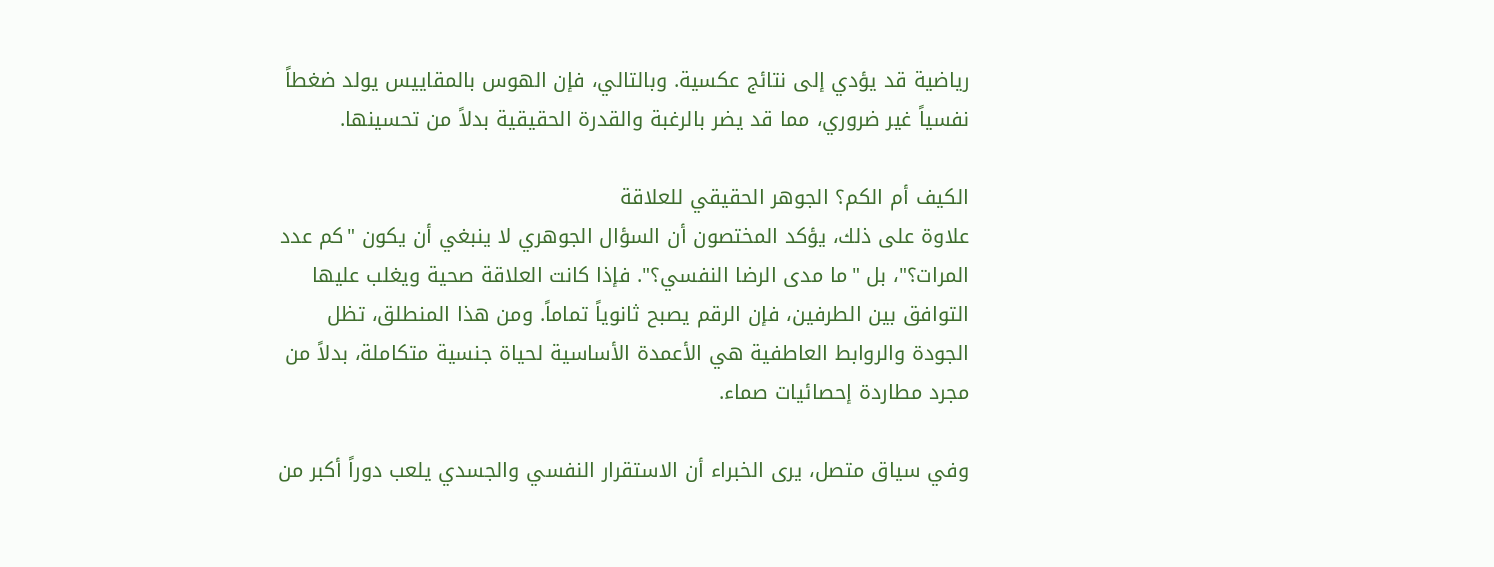رياضية قد يؤدي إلى نتائج عكسية. وبالتالي، فإن الهوس بالمقاييس يولد ضغطاً نفسياً غير ضروري، مما قد يضر بالرغبة والقدرة الحقيقية بدلاً من تحسينها.

الكيف أم الكم؟ الجوهر الحقيقي للعلاقة
علاوة على ذلك، يؤكد المختصون أن السؤال الجوهري لا ينبغي أن يكون "كم عدد المرات؟"، بل "ما مدى الرضا النفسي؟". فإذا كانت العلاقة صحية ويغلب عليها التوافق بين الطرفين، فإن الرقم يصبح ثانوياً تماماً. ومن هذا المنطلق، تظل الجودة والروابط العاطفية هي الأعمدة الأساسية لحياة جنسية متكاملة، بدلاً من مجرد مطاردة إحصائيات صماء.

وفي سياق متصل، يرى الخبراء أن الاستقرار النفسي والجسدي يلعب دوراً أكبر من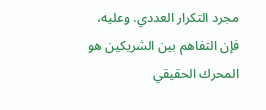مجرد التكرار العددي. وعليه، فإن التفاهم بين الشريكين هو المحرك الحقيقي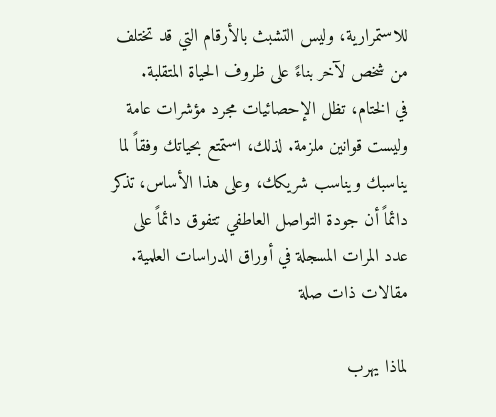للاستمرارية، وليس التشبث بالأرقام التي قد تختلف من شخص لآخر بناءً على ظروف الحياة المتقلبة.
في الختام، تظل الإحصائيات مجرد مؤشرات عامة وليست قوانين ملزمة. لذلك، استمتع بحياتك وفقاً لما يناسبك ويناسب شريكك، وعلى هذا الأساس، تذكر دائماً أن جودة التواصل العاطفي تتفوق دائماً على عدد المرات المسجلة في أوراق الدراسات العلمية.
مقالات ذات صلة

لماذا يهرب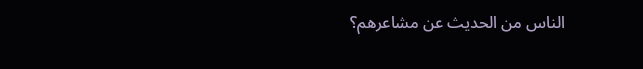الناس من الحديث عن مشاعرهم؟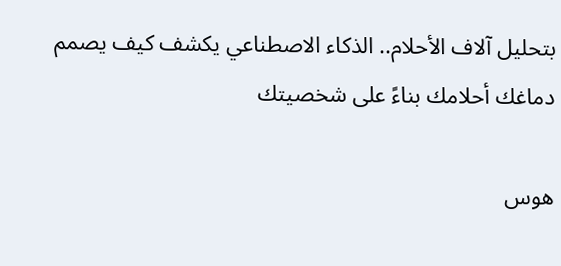بتحليل آلاف الأحلام.. الذكاء الاصطناعي يكشف كيف يصمم دماغك أحلامك بناءً على شخصيتك

هوس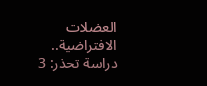العضلات الافتراضية.. دراسة تحذر: 3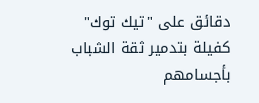دقائق على "تيك توك" كفيلة بتدمير ثقة الشباب بأجسامهم